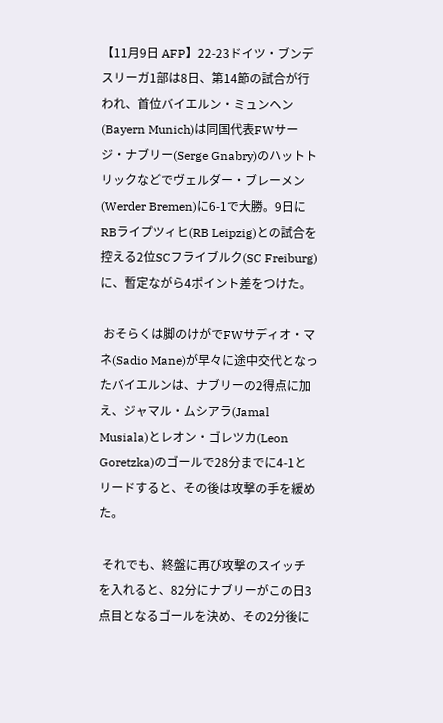【11月9日 AFP】22-23ドイツ・ブンデスリーガ1部は8日、第14節の試合が行われ、首位バイエルン・ミュンヘン(Bayern Munich)は同国代表FWサージ・ナブリー(Serge Gnabry)のハットトリックなどでヴェルダー・ブレーメン(Werder Bremen)に6-1で大勝。9日にRBライプツィヒ(RB Leipzig)との試合を控える2位SCフライブルク(SC Freiburg)に、暫定ながら4ポイント差をつけた。

 おそらくは脚のけがでFWサディオ・マネ(Sadio Mane)が早々に途中交代となったバイエルンは、ナブリーの2得点に加え、ジャマル・ムシアラ(Jamal Musiala)とレオン・ゴレツカ(Leon Goretzka)のゴールで28分までに4-1とリードすると、その後は攻撃の手を緩めた。

 それでも、終盤に再び攻撃のスイッチを入れると、82分にナブリーがこの日3点目となるゴールを決め、その2分後に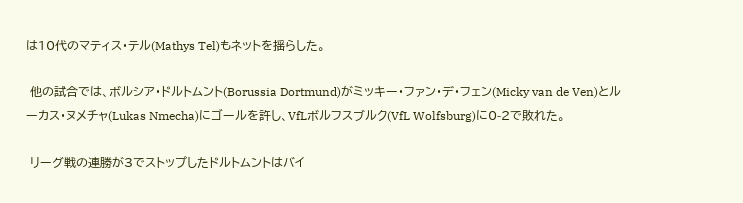は10代のマティス・テル(Mathys Tel)もネットを揺らした。

 他の試合では、ボルシア・ドルトムント(Borussia Dortmund)がミッキー・ファン・デ・フェン(Micky van de Ven)とルーカス・ヌメチャ(Lukas Nmecha)にゴールを許し、VfLボルフスブルク(VfL Wolfsburg)に0-2で敗れた。

 リーグ戦の連勝が3でストップしたドルトムントはバイ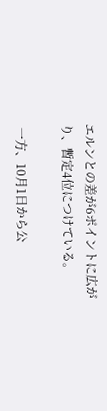エルンとの差が6ポイントに広がり、暫定4位につけている。

 一方、10月1日から公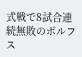式戦で8試合連続無敗のボルフス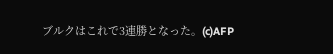ブルクはこれで3連勝となった。(c)AFP